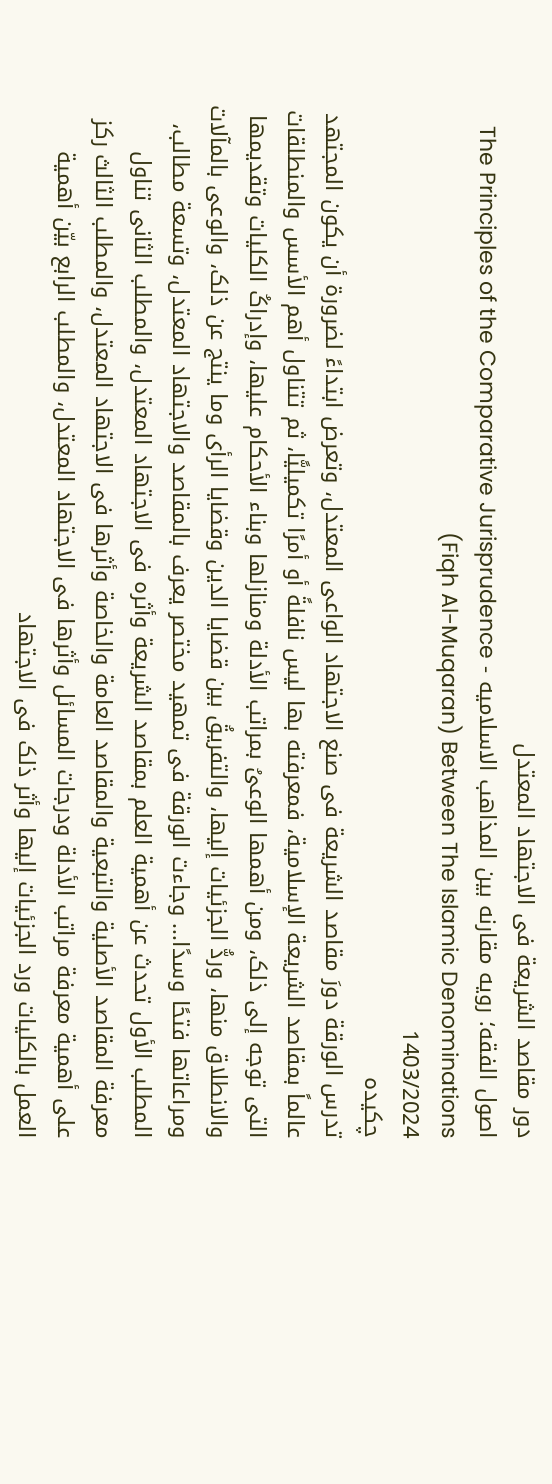دور مقاصد الشریعة فی الاجتهاد المعتدل
اصول الفقه؛ رویه مقارنه بین المذاهب الاسلامیه - The Principles of the Comparative Jurisprudence (Fiqh Al-Muqaran) Between The Islamic Denominations
1403/2024
چکیده
تدرس الورقة دورَ مقاصد الشریعة فی صنع الاجتهاد الواعی المعتدل، وتعرض ابتداءً لضرورة أن یکون المجتهد عالماً بمقاصد الشریعة الإسلامیة، فمعرفته بها لیس نافلةً أو أمرًا تکمیلیًّا، ثم تتناول أهم الأسس والمنطلقات التی توجه إلی ذلک، ومن أهمها الوعیُ بمراتب الأدلة ومنازلها وبناء الأحکام علیها، وإدراکُ الکلیات وتقدیمها والانطلاق منها، وردُّ الجزئیات إلیها، والتفریقُ بین قضایا الدین وقضایا الرأی وما ینتج عن ذلک، والوعی بالمآلات ومراعاتها فتحًا وسدًا... وجاءت الورقة فی تمهید مختصر یعرف بالمقاصد والاجتهاد المعتدل، وتسعة مطالب، المطلب الأول تحدث عن أهمیة العلم بمقاصد الشریعة وأثره فی الاجتهاد المعتدل، والمطلب الثانی تناول معرفة المقاصد الأصلیة والتبعیة والمقاصد العامة والخاصة وأثرها فی الاجتهاد المعتدل، والمطلب الثالث رکز علی أهمیة معرفة مراتب الأدلة ودرجات المسائل وأثرها فی الاجتهاد المعتدل، والمطلب الرابع بیّن أهمیة العمل بالکلیات ورد الجزئیات إلیها وأثر ذلک فی الاجتهاد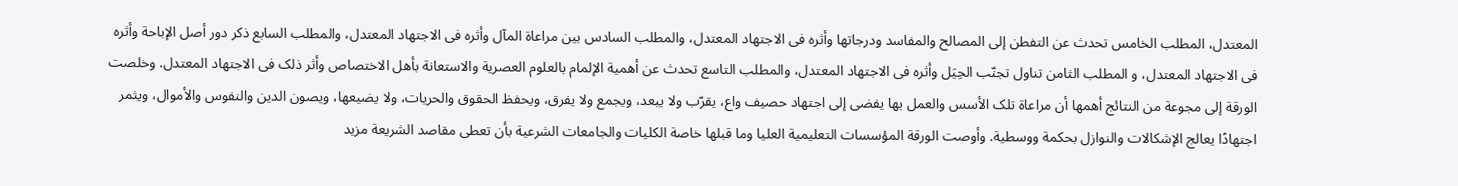المعتدل، المطلب الخامس تحدث عن التفطن إلی المصالح والمفاسد ودرجاتها وأثره فی الاجتهاد المعتدل، والمطلب السادس بین مراعاة المآل وأثره فی الاجتهاد المعتدل، والمطلب السابع ذکر دور أصل الإباحة وأثره فی الاجتهاد المعتدل، و المطلب الثامن تناول تجنّب الحِیَل وأثره فی الاجتهاد المعتدل، والمطلب التاسع تحدث عن أهمیة الإلمام بالعلوم العصریة والاستعانة بأهل الاختصاص وأثر ذلک فی الاجتهاد المعتدل. وخلصت الورقة إلی مجوعة من النتائج أهمها أن مراعاة تلک الأسس والعمل بها یفضی إلی اجتهاد حصیف واع، یقرّب ولا یبعد، ویجمع ولا یفرق، ویحفظ الحقوق والحریات، ولا یضیعها، ویصون الدین والنفوس والأموال، ویثمر اجتهادًا یعالج الإشکالات والنوازل بحکمة ووسطیة. وأوصت الورقة المؤسسات التعلیمیة العلیا وما قبلها خاصة الکلیات والجامعات الشرعیة بأن تعطی مقاصد الشریعة مزید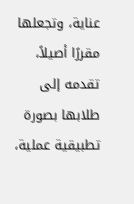عنایة، وتجعلها مقررًا أصیلاً، تقدمه إلی طلابها بصورة تطبیقیة عملیة،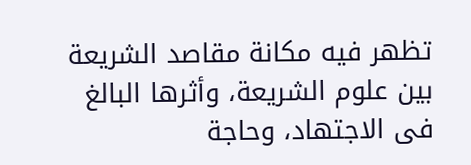تظهر فیه مکانة مقاصد الشریعة بین علوم الشریعة، وأثرها البالغ فی الاجتهاد، وحاجة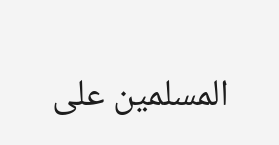المسلمین علی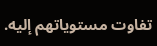تفاوت مستویاتهم إلیه.